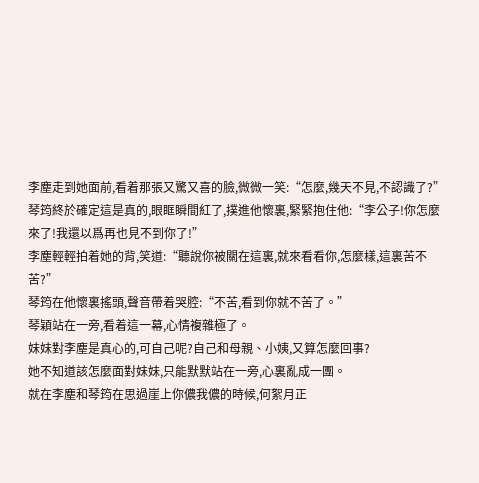李塵走到她面前,看着那張又驚又喜的臉,微微一笑:“怎麼,幾天不見,不認識了?”
琴筠終於確定這是真的,眼眶瞬間紅了,撲進他懷裏,緊緊抱住他:“李公子!你怎麼來了!我還以爲再也見不到你了!”
李塵輕輕拍着她的背,笑道:“聽說你被關在這裏,就來看看你,怎麼樣,這裏苦不苦?”
琴筠在他懷裏搖頭,聲音帶着哭腔:“不苦,看到你就不苦了。”
琴穎站在一旁,看着這一幕,心情複雜極了。
妹妹對李塵是真心的,可自己呢?自己和母親、小姨,又算怎麼回事?
她不知道該怎麼面對妹妹,只能默默站在一旁,心裏亂成一團。
就在李塵和琴筠在思過崖上你儂我儂的時候,何絮月正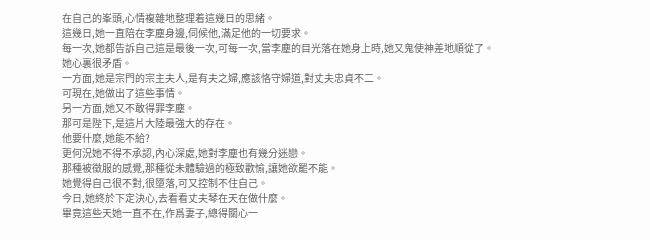在自己的峯頭,心情複雜地整理着這幾日的思緒。
這幾日,她一直陪在李塵身邊,伺候他,滿足他的一切要求。
每一次,她都告訴自己這是最後一次,可每一次,當李塵的目光落在她身上時,她又鬼使神差地順從了。
她心裏很矛盾。
一方面,她是宗門的宗主夫人,是有夫之婦,應該恪守婦道,對丈夫忠貞不二。
可現在,她做出了這些事情。
另一方面,她又不敢得罪李塵。
那可是陛下,是這片大陸最強大的存在。
他要什麼,她能不給?
更何況她不得不承認,內心深處,她對李塵也有幾分迷戀。
那種被徵服的感覺,那種從未體驗過的極致歡愉,讓她欲罷不能。
她覺得自己很不對,很墮落,可又控制不住自己。
今日,她終於下定決心,去看看丈夫琴在天在做什麼。
畢竟這些天她一直不在,作爲妻子,總得關心一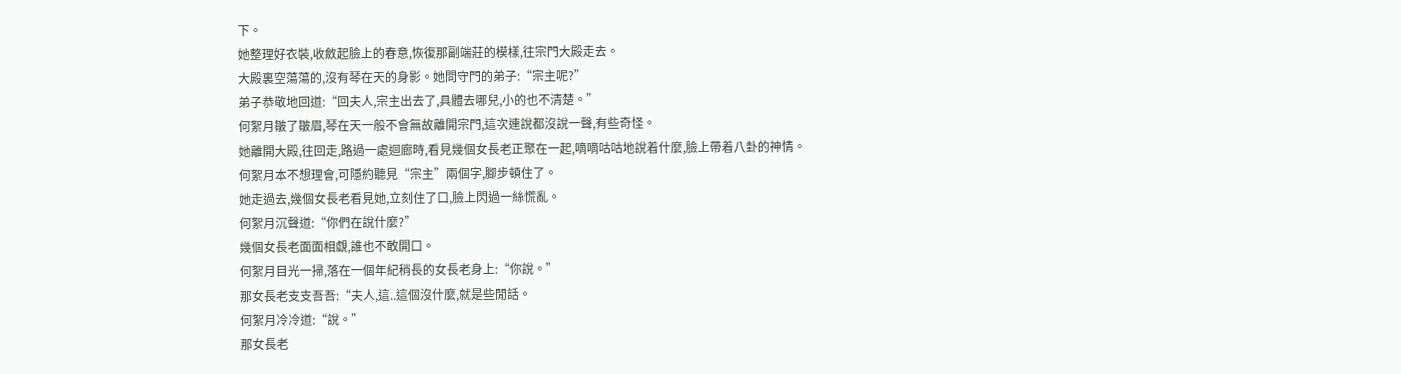下。
她整理好衣裝,收斂起臉上的春意,恢復那副端莊的模樣,往宗門大殿走去。
大殿裏空蕩蕩的,沒有琴在天的身影。她問守門的弟子:“宗主呢?”
弟子恭敬地回道:“回夫人,宗主出去了,具體去哪兒,小的也不清楚。”
何絮月皺了皺眉,琴在天一般不會無故離開宗門,這次連說都沒說一聲,有些奇怪。
她離開大殿,往回走,路過一處迴廊時,看見幾個女長老正聚在一起,嘀嘀咕咕地說着什麼,臉上帶着八卦的神情。
何絮月本不想理會,可隱約聽見“宗主”兩個字,腳步頓住了。
她走過去,幾個女長老看見她,立刻住了口,臉上閃過一絲慌亂。
何絮月沉聲道:“你們在說什麼?”
幾個女長老面面相覷,誰也不敢開口。
何絮月目光一掃,落在一個年紀稍長的女長老身上:“你說。”
那女長老支支吾吾:“夫人,這..這個沒什麼,就是些閒話。
何絮月冷冷道:“說。”
那女長老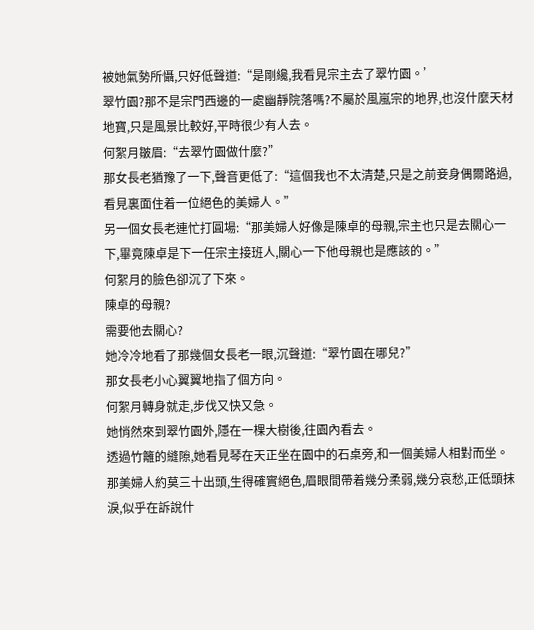被她氣勢所懾,只好低聲道:“是剛纔,我看見宗主去了翠竹園。’
翠竹園?那不是宗門西邊的一處幽靜院落嗎?不屬於風嵐宗的地界,也沒什麼天材地寶,只是風景比較好,平時很少有人去。
何絮月皺眉:“去翠竹園做什麼?”
那女長老猶豫了一下,聲音更低了:“這個我也不太清楚,只是之前妾身偶爾路過,看見裏面住着一位絕色的美婦人。”
另一個女長老連忙打圓場:“那美婦人好像是陳卓的母親,宗主也只是去關心一下,畢竟陳卓是下一任宗主接班人,關心一下他母親也是應該的。”
何絮月的臉色卻沉了下來。
陳卓的母親?
需要他去關心?
她冷冷地看了那幾個女長老一眼,沉聲道:“翠竹園在哪兒?”
那女長老小心翼翼地指了個方向。
何絮月轉身就走,步伐又快又急。
她悄然來到翠竹園外,隱在一棵大樹後,往園內看去。
透過竹籬的縫隙,她看見琴在天正坐在園中的石桌旁,和一個美婦人相對而坐。
那美婦人約莫三十出頭,生得確實絕色,眉眼間帶着幾分柔弱,幾分哀愁,正低頭抹淚,似乎在訴說什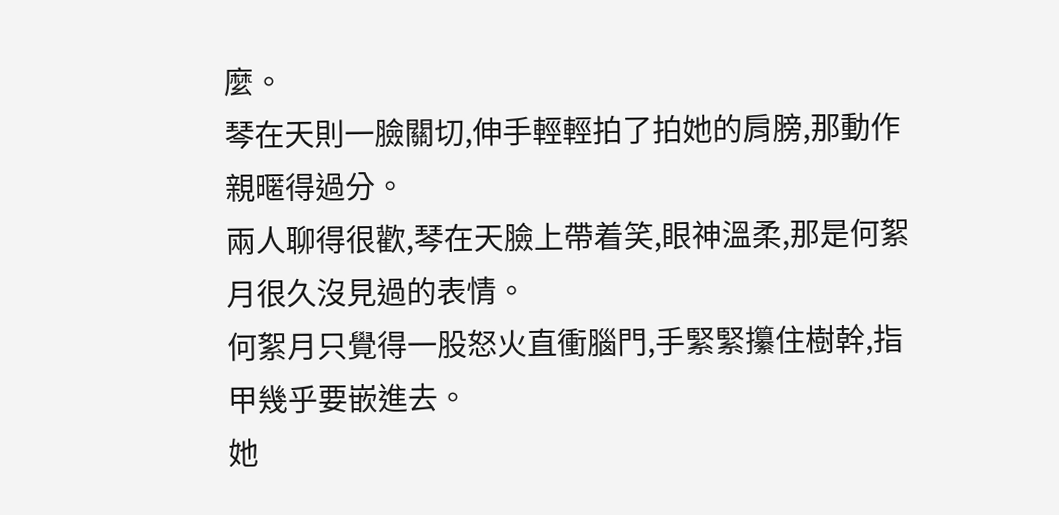麼。
琴在天則一臉關切,伸手輕輕拍了拍她的肩膀,那動作親暱得過分。
兩人聊得很歡,琴在天臉上帶着笑,眼神溫柔,那是何絮月很久沒見過的表情。
何絮月只覺得一股怒火直衝腦門,手緊緊攥住樹幹,指甲幾乎要嵌進去。
她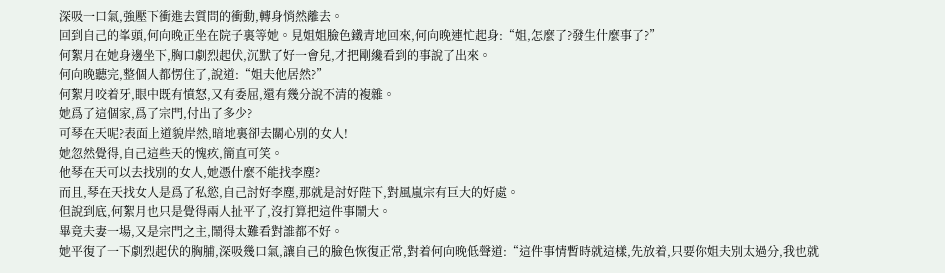深吸一口氣,強壓下衝進去質問的衝動,轉身悄然離去。
回到自己的峯頭,何向晚正坐在院子裏等她。見姐姐臉色鐵青地回來,何向晚連忙起身:“姐,怎麼了?發生什麼事了?”
何絮月在她身邊坐下,胸口劇烈起伏,沉默了好一會兒,才把剛纔看到的事說了出來。
何向晚聽完,整個人都愣住了,說道:“姐夫他居然?”
何絮月咬着牙,眼中既有憤怒,又有委屈,還有幾分說不清的複雜。
她爲了這個家,爲了宗門,付出了多少?
可琴在天呢?表面上道貌岸然,暗地裏卻去關心別的女人!
她忽然覺得,自己這些天的愧疚,簡直可笑。
他琴在天可以去找別的女人,她憑什麼不能找李塵?
而且,琴在天找女人是爲了私慾,自己討好李塵,那就是討好陛下,對風嵐宗有巨大的好處。
但說到底,何絮月也只是覺得兩人扯平了,沒打算把這件事鬧大。
畢竟夫妻一場,又是宗門之主,鬧得太難看對誰都不好。
她平復了一下劇烈起伏的胸脯,深吸幾口氣,讓自己的臉色恢復正常,對着何向晚低聲道:“這件事情暫時就這樣,先放着,只要你姐夫別太過分,我也就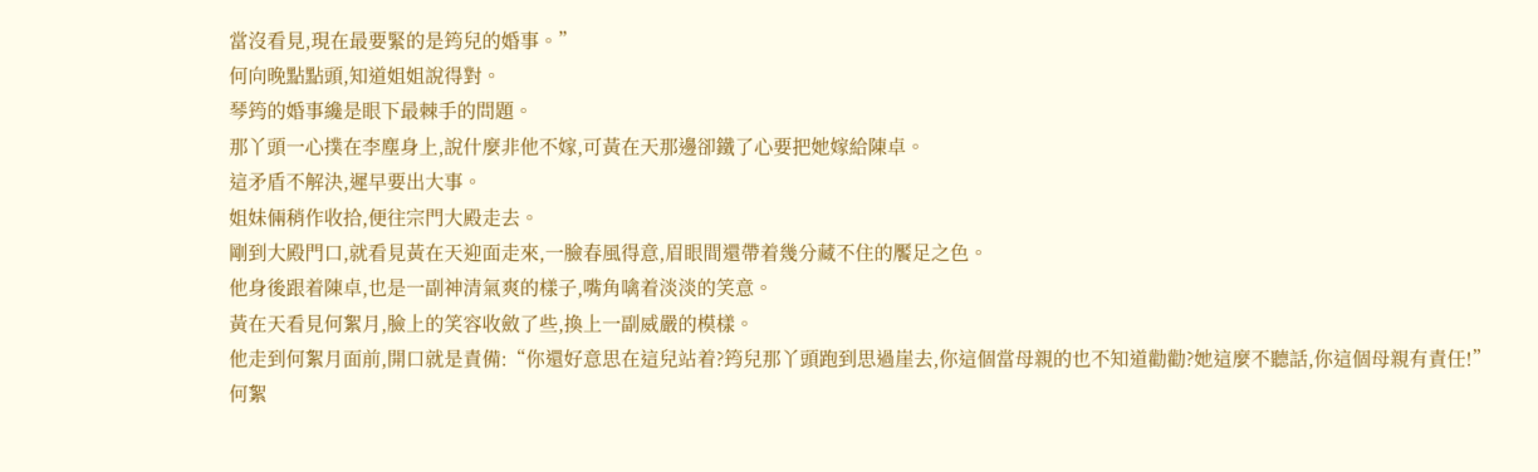當沒看見,現在最要緊的是筠兒的婚事。”
何向晚點點頭,知道姐姐說得對。
琴筠的婚事纔是眼下最棘手的問題。
那丫頭一心撲在李塵身上,說什麼非他不嫁,可黃在天那邊卻鐵了心要把她嫁給陳卓。
這矛盾不解決,遲早要出大事。
姐妹倆稍作收拾,便往宗門大殿走去。
剛到大殿門口,就看見黃在天迎面走來,一臉春風得意,眉眼間還帶着幾分藏不住的饜足之色。
他身後跟着陳卓,也是一副神清氣爽的樣子,嘴角噙着淡淡的笑意。
黃在天看見何絮月,臉上的笑容收斂了些,換上一副威嚴的模樣。
他走到何絮月面前,開口就是責備:“你還好意思在這兒站着?筠兒那丫頭跑到思過崖去,你這個當母親的也不知道勸勸?她這麼不聽話,你這個母親有責任!”
何絮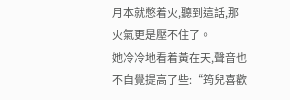月本就憋着火,聽到這話,那火氣更是壓不住了。
她冷冷地看着黃在天,聲音也不自覺提高了些:“筠兒喜歡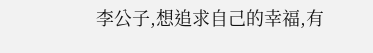李公子,想追求自己的幸福,有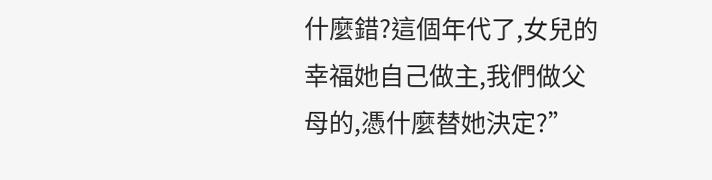什麼錯?這個年代了,女兒的幸福她自己做主,我們做父母的,憑什麼替她決定?”